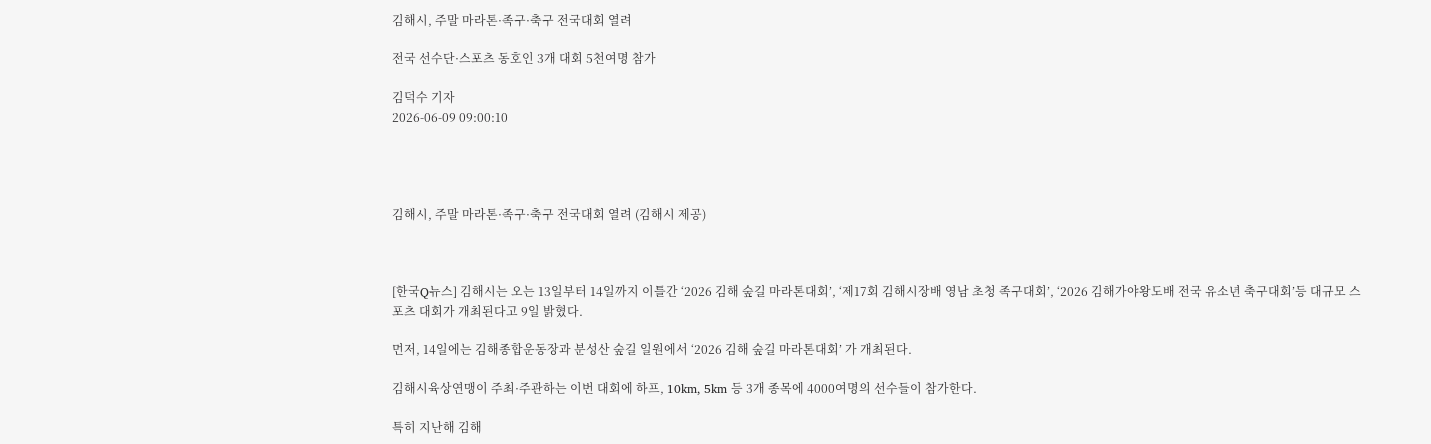김해시, 주말 마라톤·족구·축구 전국대회 열려

전국 선수단·스포츠 동호인 3개 대회 5천여명 참가

김덕수 기자
2026-06-09 09:00:10




김해시, 주말 마라톤·족구·축구 전국대회 열려 (김해시 제공)



[한국Q뉴스] 김해시는 오는 13일부터 14일까지 이틀간 ‘2026 김해 숲길 마라톤대회’, ‘제17회 김해시장배 영남 초청 족구대회’, ‘2026 김해가야왕도배 전국 유소년 축구대회’등 대규모 스포츠 대회가 개최된다고 9일 밝혔다.

먼저, 14일에는 김해종합운동장과 분성산 숲길 일원에서 ‘2026 김해 숲길 마라톤대회’ 가 개최된다.

김해시육상연맹이 주최·주관하는 이번 대회에 하프, 10km, 5km 등 3개 종목에 4000여명의 선수들이 참가한다.

특히 지난해 김해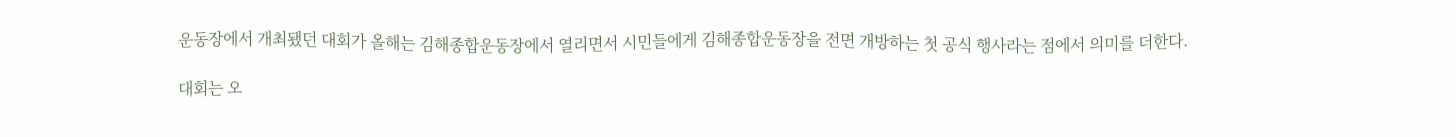운동장에서 개최됐던 대회가 올해는 김해종합운동장에서 열리면서 시민들에게 김해종합운동장을 전면 개방하는 첫 공식 행사라는 점에서 의미를 더한다.

대회는 오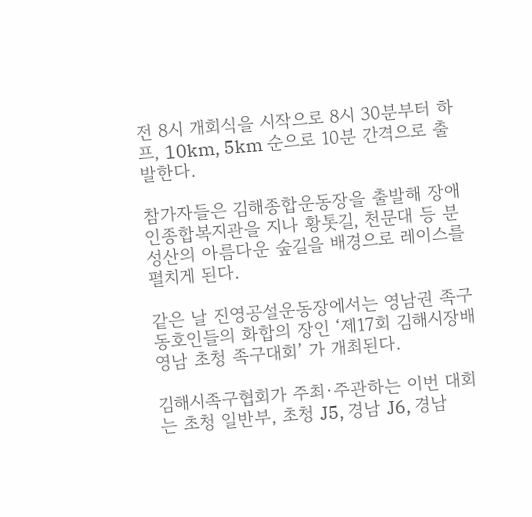전 8시 개회식을 시작으로 8시 30분부터 하프, 10km, 5km 순으로 10분 간격으로 출발한다.

참가자들은 김해종합운동장을 출발해 장애인종합복지관을 지나 황톳길, 천문대 등 분성산의 아름다운 숲길을 배경으로 레이스를 펼치게 된다.

같은 날 진영공설운동장에서는 영남권 족구 동호인들의 화합의 장인 ‘제17회 김해시장배 영남 초청 족구대회’ 가 개최된다.

김해시족구협회가 주최·주관하는 이번 대회는 초청 일반부, 초청 J5, 경남 J6, 경남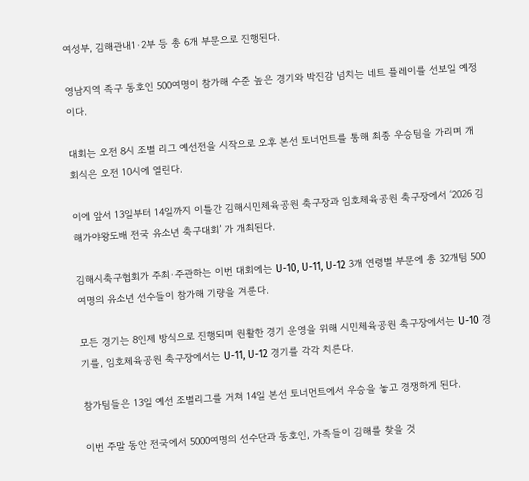여성부, 김해관내1·2부 등 총 6개 부문으로 진행된다.

영남지역 족구 동호인 500여명이 참가해 수준 높은 경기와 박진감 넘치는 네트 플레이를 선보일 예정이다.

대회는 오전 8시 조별 리그 예선전을 시작으로 오후 본선 토너먼트를 통해 최종 우승팀을 가리며 개회식은 오전 10시에 열린다.

이에 앞서 13일부터 14일까지 이틀간 김해시민체육공원 축구장과 임호체육공원 축구장에서 ‘2026 김해가야왕도배 전국 유소년 축구대회’ 가 개최된다.

김해시축구협회가 주최·주관하는 이번 대회에는 U-10, U-11, U-12 3개 연령별 부문에 총 32개팀 500여명의 유소년 선수들이 참가해 기량을 겨룬다.

모든 경기는 8인제 방식으로 진행되며 원활한 경기 운영을 위해 시민체육공원 축구장에서는 U-10 경기를, 임호체육공원 축구장에서는 U-11, U-12 경기를 각각 치른다.

참가팀들은 13일 예선 조별리그를 거쳐 14일 본선 토너먼트에서 우승을 놓고 경쟁하게 된다.

이번 주말 동안 전국에서 5000여명의 선수단과 동호인, 가족들이 김해를 찾을 것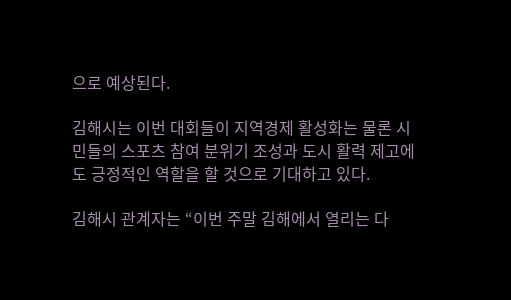으로 예상된다.

김해시는 이번 대회들이 지역경제 활성화는 물론 시민들의 스포츠 참여 분위기 조성과 도시 활력 제고에도 긍정적인 역할을 할 것으로 기대하고 있다.

김해시 관계자는 “이번 주말 김해에서 열리는 다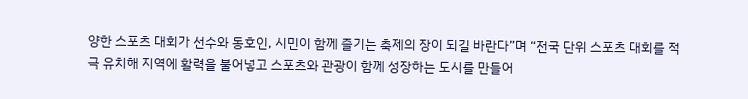양한 스포츠 대회가 선수와 동호인, 시민이 함께 즐기는 축제의 장이 되길 바란다”며 “전국 단위 스포츠 대회를 적극 유치해 지역에 활력을 불어넣고 스포츠와 관광이 함께 성장하는 도시를 만들어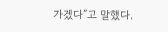가겠다”고 말했다.